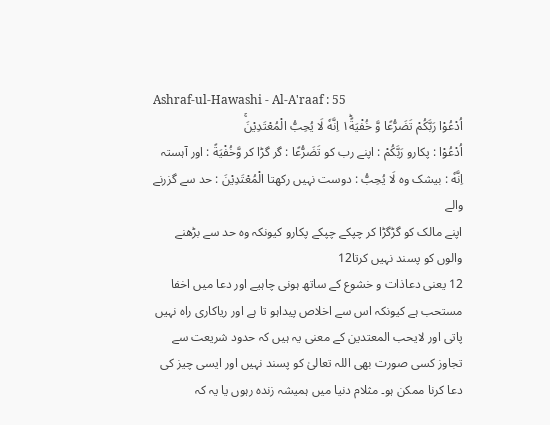Ashraf-ul-Hawashi - Al-A'raaf : 55
اُدْعُوْا رَبَّكُمْ تَضَرُّعًا وَّ خُفْیَةً١ؕ اِنَّهٗ لَا یُحِبُّ الْمُعْتَدِیْنَۚ
اُدْعُوْا : پکارو رَبَّكُمْ : اپنے رب کو تَضَرُّعًا : گر گڑا کر وَّخُفْيَةً : اور آہستہ اِنَّهٗ : بیشک وہ لَا يُحِبُّ : دوست نہیں رکھتا الْمُعْتَدِيْنَ : حد سے گزرنے والے
اپنے مالک کو گڑگڑا کر چپکے چپکے پکارو کیونکہ وہ حد سے بڑھنے والوں کو پسند نہیں کرتا12
12 یعنی دعاذات و خشوع کے ساتھ ہونی چاہیے اور دعا میں اخفا مستحب ہے کیونکہ اس سے اخلاص پیداہو تا ہے اور ریاکاری راہ نہیں پاتی اور لایحب المعتدین کے معنی یہ ہیں کہ حدود شریعت سے تجاوز کسی صورت بھی اللہ تعالیٰ کو پسند نہیں اور ایسی چیز کی دعا کرنا ممکن ہو۔ مثلام دنیا میں ہمیشہ زندہ رہوں یا یہ کہ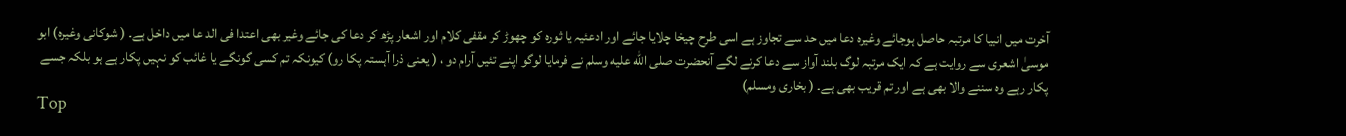آخرت میں انبیا کا مرتبہ حاصل ہوجائے وغیرہ دعا میں حد سے تجاوز ہے اسی طرح چیخا چلایا جائے اور ادعئیہ یا ثورہ کو چھوڑ کر مقفی کلام اور اشعار پڑھ کر دعا کی جائے وغیر بھی اعتدا فی الد عا میں داخل ہے۔ ( شوکانی وغیرہ) ابو موسیٰ اشعری سے روایت ہے کہ ایک مرتبہ لوگ بلند آواز سے دعا کرنے لگے آنحضرت صلى الله عليه وسلم نے فرمایا لوگو اپنے تئیں آرام دو ، ( یعنی ذرا آہستہ پکا رو) کیونکہ تم کسی گونگے یا غائب کو نہیں پکار ہے ہو بلکہ جسے پکار رہے وہ سننے والا بھی ہے اور تم قریب بھی ہے۔ ( بخاری ومسلم)
Top